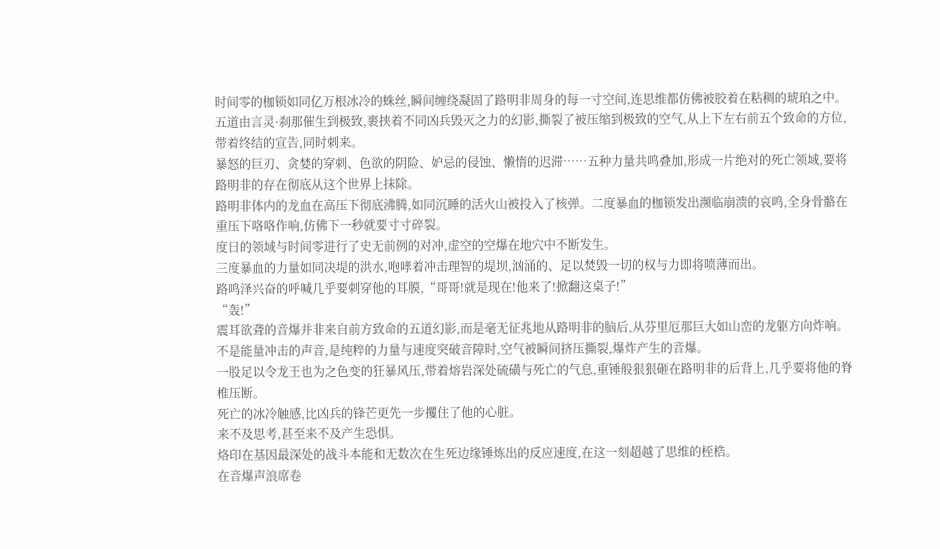时间零的枷锁如同亿万根冰冷的蛛丝,瞬间缠绕凝固了路明非周身的每一寸空间,连思维都仿佛被胶着在粘稠的琥珀之中。
五道由言灵·刹那催生到极致,裹挟着不同凶兵毁灭之力的幻影,撕裂了被压缩到极致的空气,从上下左右前五个致命的方位,带着终结的宣告,同时刺来。
暴怒的巨刃、贪婪的穿刺、色欲的阴险、妒忌的侵蚀、懒惰的迟滞……五种力量共鸣叠加,形成一片绝对的死亡领域,要将路明非的存在彻底从这个世界上抹除。
路明非体内的龙血在高压下彻底沸腾,如同沉睡的活火山被投入了核弹。二度暴血的枷锁发出濒临崩溃的哀鸣,全身骨骼在重压下咯咯作响,仿佛下一秒就要寸寸碎裂。
度日的领域与时间零进行了史无前例的对冲,虚空的空爆在地穴中不断发生。
三度暴血的力量如同决堤的洪水,咆哮着冲击理智的堤坝,汹涌的、足以焚毁一切的权与力即将喷薄而出。
路鸣泽兴奋的呼喊几乎要刺穿他的耳膜,“哥哥!就是现在!他来了!掀翻这桌子!”
“轰!”
震耳欲聋的音爆并非来自前方致命的五道幻影,而是毫无征兆地从路明非的脑后,从芬里厄那巨大如山峦的龙躯方向炸响。
不是能量冲击的声音,是纯粹的力量与速度突破音障时,空气被瞬间挤压撕裂,爆炸产生的音爆。
一股足以令龙王也为之色变的狂暴风压,带着熔岩深处硫磺与死亡的气息,重锤般狠狠砸在路明非的后背上,几乎要将他的脊椎压断。
死亡的冰冷触感,比凶兵的锋芒更先一步攫住了他的心脏。
来不及思考,甚至来不及产生恐惧。
烙印在基因最深处的战斗本能和无数次在生死边缘锤炼出的反应速度,在这一刻超越了思维的桎梏。
在音爆声浪席卷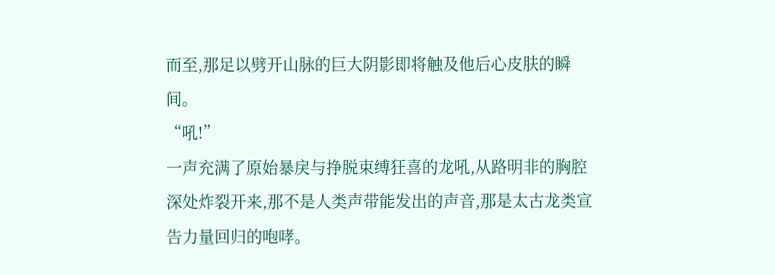而至,那足以劈开山脉的巨大阴影即将触及他后心皮肤的瞬间。
“吼!”
一声充满了原始暴戾与挣脱束缚狂喜的龙吼,从路明非的胸腔深处炸裂开来,那不是人类声带能发出的声音,那是太古龙类宣告力量回归的咆哮。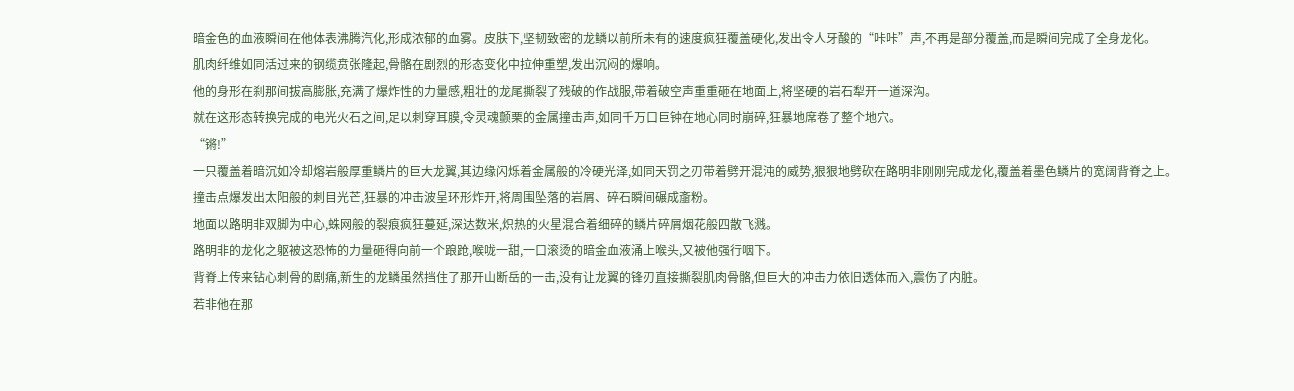暗金色的血液瞬间在他体表沸腾汽化,形成浓郁的血雾。皮肤下,坚韧致密的龙鳞以前所未有的速度疯狂覆盖硬化,发出令人牙酸的“咔咔”声,不再是部分覆盖,而是瞬间完成了全身龙化。
肌肉纤维如同活过来的钢缆贲张隆起,骨骼在剧烈的形态变化中拉伸重塑,发出沉闷的爆响。
他的身形在刹那间拔高膨胀,充满了爆炸性的力量感,粗壮的龙尾撕裂了残破的作战服,带着破空声重重砸在地面上,将坚硬的岩石犁开一道深沟。
就在这形态转换完成的电光火石之间,足以刺穿耳膜,令灵魂颤栗的金属撞击声,如同千万口巨钟在地心同时崩碎,狂暴地席卷了整个地穴。
“锵!”
一只覆盖着暗沉如冷却熔岩般厚重鳞片的巨大龙翼,其边缘闪烁着金属般的冷硬光泽,如同天罚之刃带着劈开混沌的威势,狠狠地劈砍在路明非刚刚完成龙化,覆盖着墨色鳞片的宽阔背脊之上。
撞击点爆发出太阳般的刺目光芒,狂暴的冲击波呈环形炸开,将周围坠落的岩屑、碎石瞬间碾成齑粉。
地面以路明非双脚为中心,蛛网般的裂痕疯狂蔓延,深达数米,炽热的火星混合着细碎的鳞片碎屑烟花般四散飞溅。
路明非的龙化之躯被这恐怖的力量砸得向前一个踉跄,喉咙一甜,一口滚烫的暗金血液涌上喉头,又被他强行咽下。
背脊上传来钻心刺骨的剧痛,新生的龙鳞虽然挡住了那开山断岳的一击,没有让龙翼的锋刃直接撕裂肌肉骨骼,但巨大的冲击力依旧透体而入,震伤了内脏。
若非他在那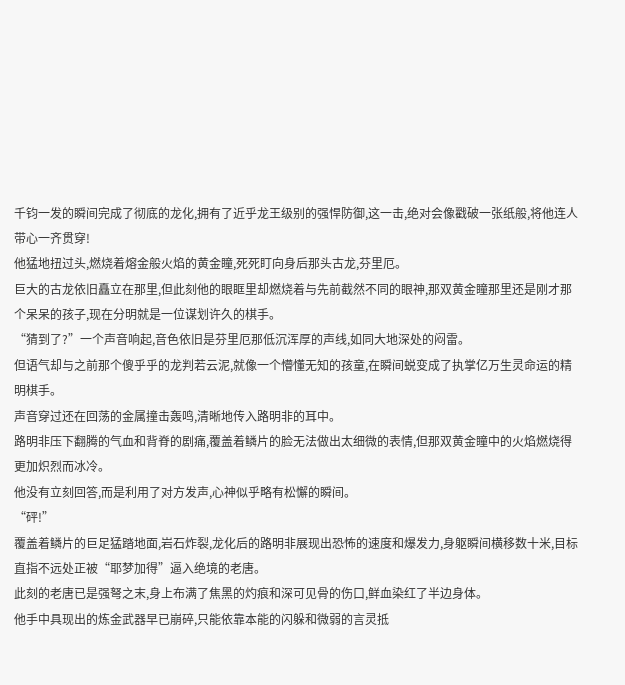千钧一发的瞬间完成了彻底的龙化,拥有了近乎龙王级别的强悍防御,这一击,绝对会像戳破一张纸般,将他连人带心一齐贯穿!
他猛地扭过头,燃烧着熔金般火焰的黄金瞳,死死盯向身后那头古龙,芬里厄。
巨大的古龙依旧矗立在那里,但此刻他的眼眶里却燃烧着与先前截然不同的眼神,那双黄金瞳那里还是刚才那个呆呆的孩子,现在分明就是一位谋划许久的棋手。
“猜到了?”一个声音响起,音色依旧是芬里厄那低沉浑厚的声线,如同大地深处的闷雷。
但语气却与之前那个傻乎乎的龙判若云泥,就像一个懵懂无知的孩童,在瞬间蜕变成了执掌亿万生灵命运的精明棋手。
声音穿过还在回荡的金属撞击轰鸣,清晰地传入路明非的耳中。
路明非压下翻腾的气血和背脊的剧痛,覆盖着鳞片的脸无法做出太细微的表情,但那双黄金瞳中的火焰燃烧得更加炽烈而冰冷。
他没有立刻回答,而是利用了对方发声,心神似乎略有松懈的瞬间。
“砰!”
覆盖着鳞片的巨足猛踏地面,岩石炸裂,龙化后的路明非展现出恐怖的速度和爆发力,身躯瞬间横移数十米,目标直指不远处正被“耶梦加得”逼入绝境的老唐。
此刻的老唐已是强弩之末,身上布满了焦黑的灼痕和深可见骨的伤口,鲜血染红了半边身体。
他手中具现出的炼金武器早已崩碎,只能依靠本能的闪躲和微弱的言灵抵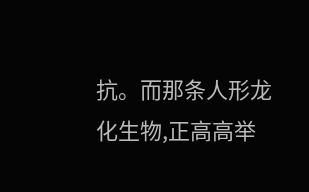抗。而那条人形龙化生物,正高高举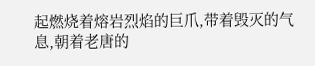起燃烧着熔岩烈焰的巨爪,带着毁灭的气息,朝着老唐的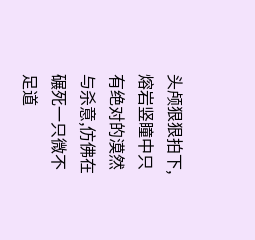头颅狠狠拍下,熔岩竖瞳中只有绝对的漠然与杀意,仿佛在碾死一只微不足道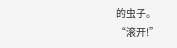的虫子。
“滚开!”